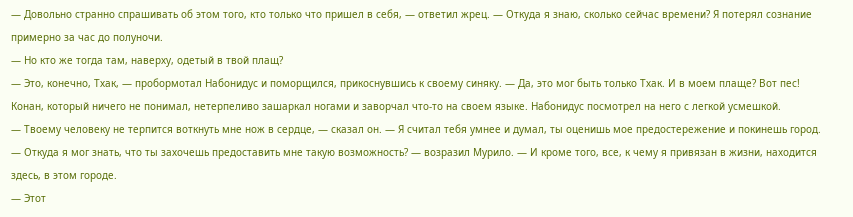— Довольно странно спрашивать об этом того, кто только что пришел в себя, — ответил жрец. — Откуда я знаю, сколько сейчас времени? Я потерял сознание примерно за час до полуночи.
— Но кто же тогда там, наверху, одетый в твой плащ?
— Это, конечно, Тхак, — пробормотал Набонидус и поморщился, прикоснувшись к своему синяку. — Да, это мог быть только Тхак. И в моем плаще? Вот пес!
Конан, который ничего не понимал, нетерпеливо зашаркал ногами и заворчал что-то на своем языке. Набонидус посмотрел на него с легкой усмешкой.
— Твоему человеку не терпится воткнуть мне нож в сердце, — сказал он. — Я считал тебя умнее и думал, ты оценишь мое предостережение и покинешь город.
— Откуда я мог знать, что ты захочешь предоставить мне такую возможность? — возразил Мурило. — И кроме того, все, к чему я привязан в жизни, находится здесь, в этом городе.
— Этот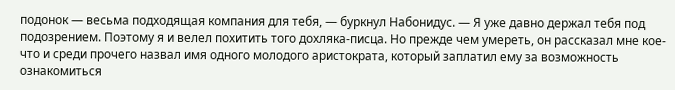подонок — весьма подходящая компания для тебя, — буркнул Набонидус. — Я уже давно держал тебя под подозрением. Поэтому я и велел похитить того дохляка-писца. Но прежде чем умереть, он рассказал мне кое-что и среди прочего назвал имя одного молодого аристократа, который заплатил ему за возможность ознакомиться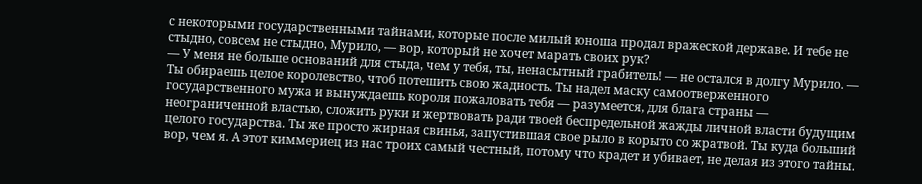с некоторыми государственными тайнами, которые после милый юноша продал вражеской державе. И тебе не стыдно, совсем не стыдно, Мурило, — вор, который не хочет марать своих рук?
— У меня не больше оснований для стыда, чем у тебя, ты, ненасытный грабитель! — не остался в долгу Мурило. — Ты обираешь целое королевство, чтоб потешить свою жадность. Ты надел маску самоотверженного государственного мужа и вынуждаешь короля пожаловать тебя — разумеется, для блага страны — неограниченной властью, сложить руки и жертвовать ради твоей беспредельной жажды личной власти будущим целого государства. Ты же просто жирная свинья, запустившая свое рыло в корыто со жратвой. Ты куда больший вор, чем я. А этот киммериец из нас троих самый честный, потому что крадет и убивает, не делая из этого тайны.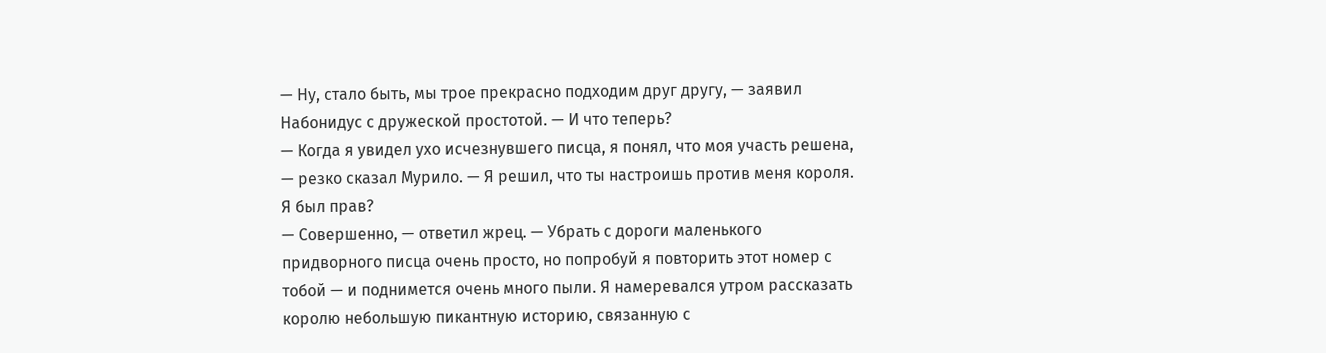— Ну, стало быть, мы трое прекрасно подходим друг другу, — заявил Набонидус с дружеской простотой. — И что теперь?
— Когда я увидел ухо исчезнувшего писца, я понял, что моя участь решена, — резко сказал Мурило. — Я решил, что ты настроишь против меня короля. Я был прав?
— Совершенно, — ответил жрец. — Убрать с дороги маленького придворного писца очень просто, но попробуй я повторить этот номер с тобой — и поднимется очень много пыли. Я намеревался утром рассказать королю небольшую пикантную историю, связанную с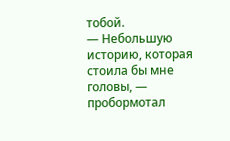тобой.
— Небольшую историю, которая стоила бы мне головы, — пробормотал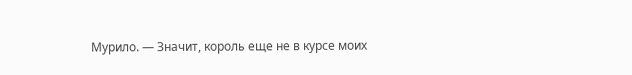Мурило. — Значит, король еще не в курсе моих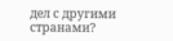дел с другими странами?